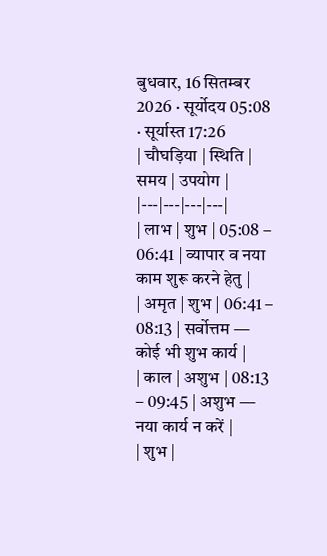बुधवार, 16 सितम्बर 2026 · सूर्योदय 05:08 · सूर्यास्त 17:26
| चौघड़िया | स्थिति | समय | उपयोग |
|---|---|---|---|
| लाभ | शुभ | 05:08 – 06:41 | व्यापार व नया काम शुरू करने हेतु |
| अमृत | शुभ | 06:41 – 08:13 | सर्वोत्तम — कोई भी शुभ कार्य |
| काल | अशुभ | 08:13 – 09:45 | अशुभ — नया कार्य न करें |
| शुभ |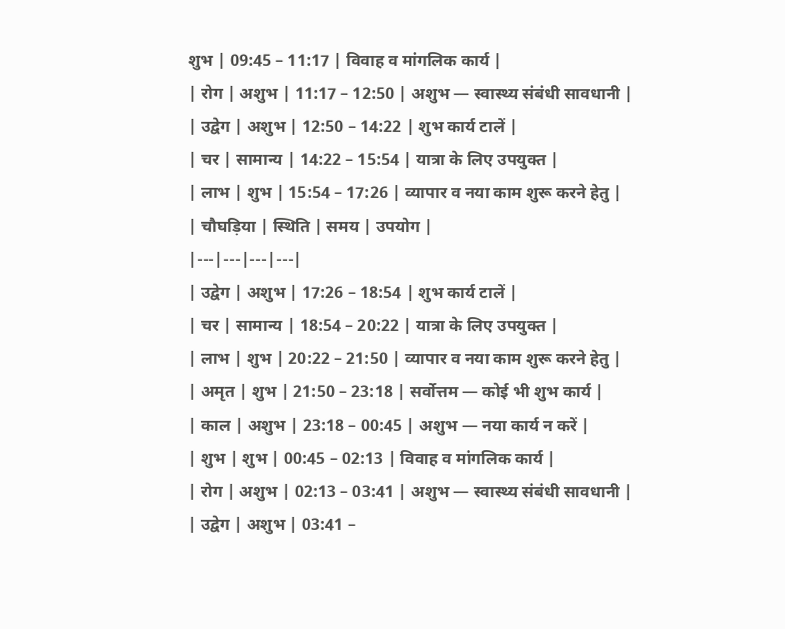शुभ | 09:45 – 11:17 | विवाह व मांगलिक कार्य |
| रोग | अशुभ | 11:17 – 12:50 | अशुभ — स्वास्थ्य संबंधी सावधानी |
| उद्वेग | अशुभ | 12:50 – 14:22 | शुभ कार्य टालें |
| चर | सामान्य | 14:22 – 15:54 | यात्रा के लिए उपयुक्त |
| लाभ | शुभ | 15:54 – 17:26 | व्यापार व नया काम शुरू करने हेतु |
| चौघड़िया | स्थिति | समय | उपयोग |
|---|---|---|---|
| उद्वेग | अशुभ | 17:26 – 18:54 | शुभ कार्य टालें |
| चर | सामान्य | 18:54 – 20:22 | यात्रा के लिए उपयुक्त |
| लाभ | शुभ | 20:22 – 21:50 | व्यापार व नया काम शुरू करने हेतु |
| अमृत | शुभ | 21:50 – 23:18 | सर्वोत्तम — कोई भी शुभ कार्य |
| काल | अशुभ | 23:18 – 00:45 | अशुभ — नया कार्य न करें |
| शुभ | शुभ | 00:45 – 02:13 | विवाह व मांगलिक कार्य |
| रोग | अशुभ | 02:13 – 03:41 | अशुभ — स्वास्थ्य संबंधी सावधानी |
| उद्वेग | अशुभ | 03:41 –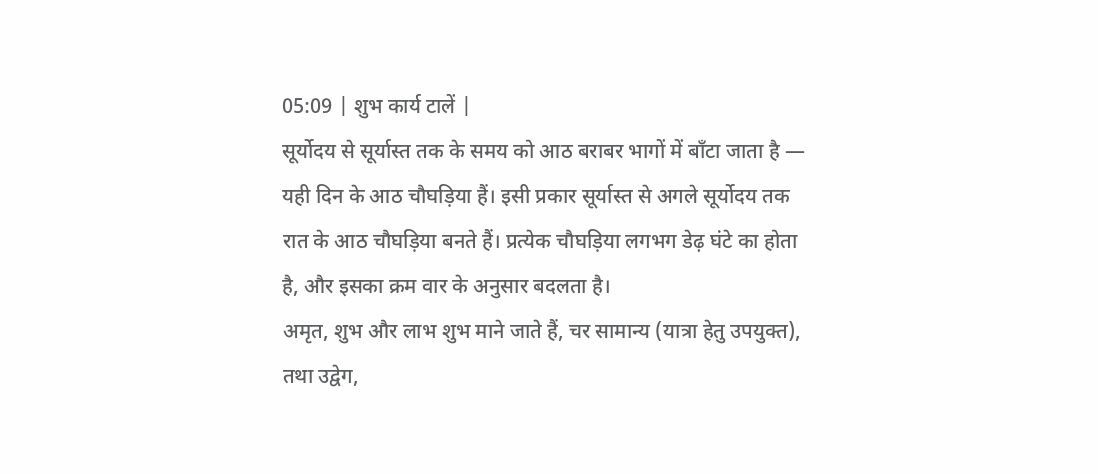05:09 | शुभ कार्य टालें |
सूर्योदय से सूर्यास्त तक के समय को आठ बराबर भागों में बाँटा जाता है — यही दिन के आठ चौघड़िया हैं। इसी प्रकार सूर्यास्त से अगले सूर्योदय तक रात के आठ चौघड़िया बनते हैं। प्रत्येक चौघड़िया लगभग डेढ़ घंटे का होता है, और इसका क्रम वार के अनुसार बदलता है।
अमृत, शुभ और लाभ शुभ माने जाते हैं, चर सामान्य (यात्रा हेतु उपयुक्त), तथा उद्वेग,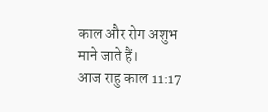काल और रोग अशुभ माने जाते हैं।
आज राहु काल 11:17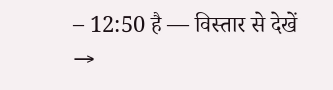– 12:50 है — विस्तार से देखें →